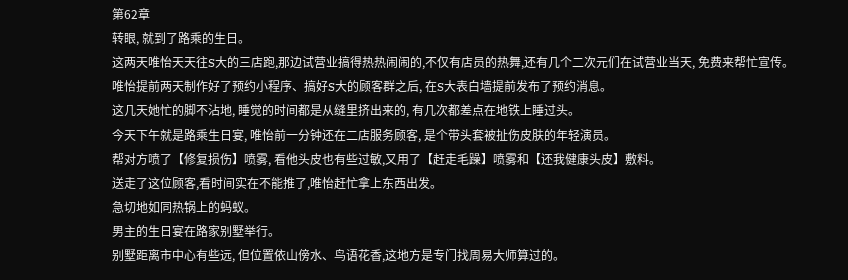第62章
转眼, 就到了路乘的生日。
这两天唯怡天天往S大的三店跑,那边试营业搞得热热闹闹的,不仅有店员的热舞,还有几个二次元们在试营业当天, 免费来帮忙宣传。
唯怡提前两天制作好了预约小程序、搞好S大的顾客群之后, 在S大表白墙提前发布了预约消息。
这几天她忙的脚不沾地, 睡觉的时间都是从缝里挤出来的, 有几次都差点在地铁上睡过头。
今天下午就是路乘生日宴, 唯怡前一分钟还在二店服务顾客, 是个带头套被扯伤皮肤的年轻演员。
帮对方喷了【修复损伤】喷雾, 看他头皮也有些过敏,又用了【赶走毛躁】喷雾和【还我健康头皮】敷料。
送走了这位顾客,看时间实在不能推了,唯怡赶忙拿上东西出发。
急切地如同热锅上的蚂蚁。
男主的生日宴在路家别墅举行。
别墅距离市中心有些远, 但位置依山傍水、鸟语花香,这地方是专门找周易大师算过的。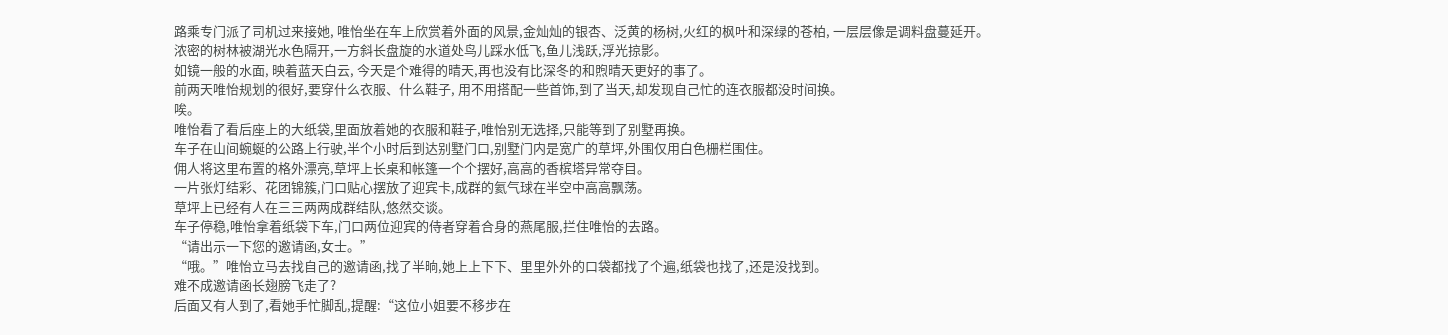路乘专门派了司机过来接她, 唯怡坐在车上欣赏着外面的风景,金灿灿的银杏、泛黄的杨树,火红的枫叶和深绿的苍柏, 一层层像是调料盘蔓延开。
浓密的树林被湖光水色隔开,一方斜长盘旋的水道处鸟儿踩水低飞,鱼儿浅跃,浮光掠影。
如镜一般的水面, 映着蓝天白云, 今天是个难得的晴天,再也没有比深冬的和煦晴天更好的事了。
前两天唯怡规划的很好,要穿什么衣服、什么鞋子, 用不用搭配一些首饰,到了当天,却发现自己忙的连衣服都没时间换。
唉。
唯怡看了看后座上的大纸袋,里面放着她的衣服和鞋子,唯怡别无选择,只能等到了别墅再换。
车子在山间蜿蜒的公路上行驶,半个小时后到达别墅门口,别墅门内是宽广的草坪,外围仅用白色栅栏围住。
佣人将这里布置的格外漂亮,草坪上长桌和帐篷一个个摆好,高高的香槟塔异常夺目。
一片张灯结彩、花团锦簇,门口贴心摆放了迎宾卡,成群的氦气球在半空中高高飘荡。
草坪上已经有人在三三两两成群结队,悠然交谈。
车子停稳,唯怡拿着纸袋下车,门口两位迎宾的侍者穿着合身的燕尾服,拦住唯怡的去路。
“请出示一下您的邀请函,女士。”
“哦。”唯怡立马去找自己的邀请函,找了半晌,她上上下下、里里外外的口袋都找了个遍,纸袋也找了,还是没找到。
难不成邀请函长翅膀飞走了?
后面又有人到了,看她手忙脚乱,提醒:“这位小姐要不移步在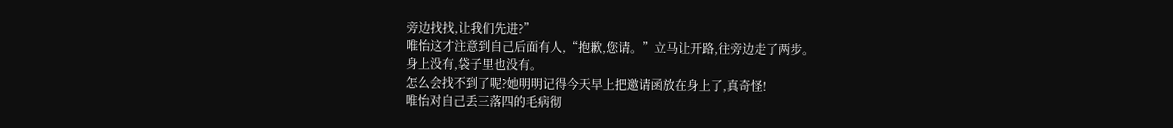旁边找找,让我们先进?”
唯怡这才注意到自己后面有人,“抱歉,您请。”立马让开路,往旁边走了两步。
身上没有,袋子里也没有。
怎么会找不到了呢?她明明记得今天早上把邀请函放在身上了,真奇怪!
唯怡对自己丢三落四的毛病彻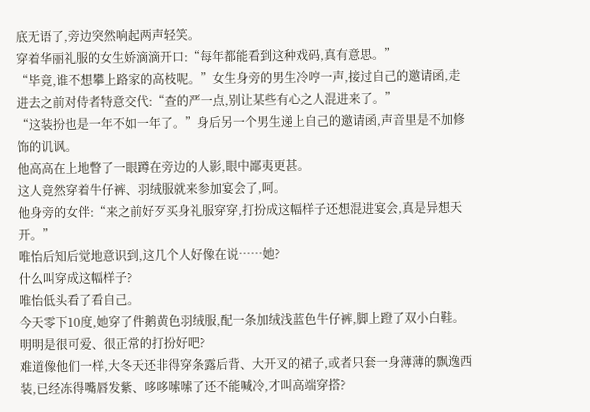底无语了,旁边突然响起两声轻笑。
穿着华丽礼服的女生娇滴滴开口:“每年都能看到这种戏码,真有意思。”
“毕竟,谁不想攀上路家的高枝呢。”女生身旁的男生冷哼一声,接过自己的邀请函,走进去之前对侍者特意交代:“查的严一点,别让某些有心之人混进来了。”
“这装扮也是一年不如一年了。”身后另一个男生递上自己的邀请函,声音里是不加修饰的讥讽。
他高高在上地瞥了一眼蹲在旁边的人影,眼中鄙夷更甚。
这人竟然穿着牛仔裤、羽绒服就来参加宴会了,呵。
他身旁的女伴:“来之前好歹买身礼服穿穿,打扮成这幅样子还想混进宴会,真是异想天开。”
唯怡后知后觉地意识到,这几个人好像在说……她?
什么叫穿成这幅样子?
唯怡低头看了看自己。
今天零下10度,她穿了件鹅黄色羽绒服,配一条加绒浅蓝色牛仔裤,脚上蹬了双小白鞋。
明明是很可爱、很正常的打扮好吧?
难道像他们一样,大冬天还非得穿条露后背、大开叉的裙子,或者只套一身薄薄的飘逸西装,已经冻得嘴唇发紫、哆哆嗦嗦了还不能喊冷,才叫高端穿搭?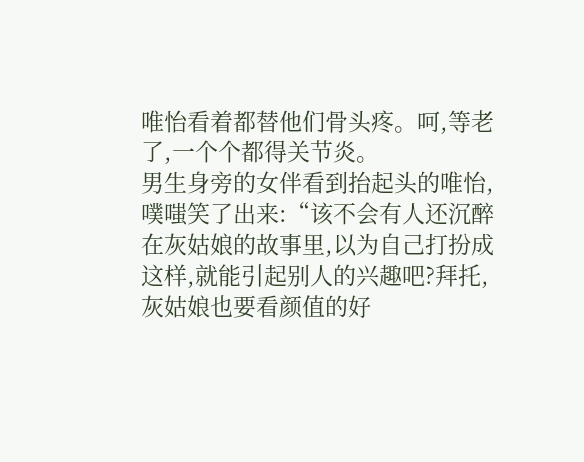唯怡看着都替他们骨头疼。呵,等老了,一个个都得关节炎。
男生身旁的女伴看到抬起头的唯怡,噗嗤笑了出来:“该不会有人还沉醉在灰姑娘的故事里,以为自己打扮成这样,就能引起别人的兴趣吧?拜托,灰姑娘也要看颜值的好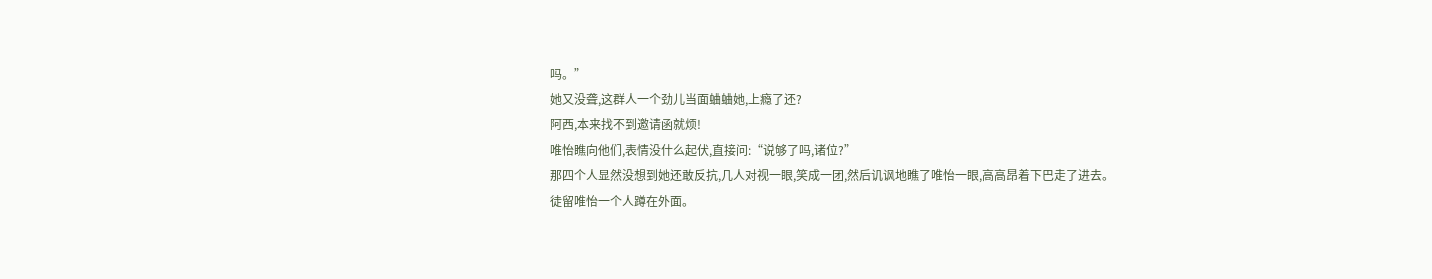吗。”
她又没聋,这群人一个劲儿当面蛐蛐她,上瘾了还?
阿西,本来找不到邀请函就烦!
唯怡瞧向他们,表情没什么起伏,直接问:“说够了吗,诸位?”
那四个人显然没想到她还敢反抗,几人对视一眼,笑成一团,然后讥讽地瞧了唯怡一眼,高高昂着下巴走了进去。
徒留唯怡一个人蹲在外面。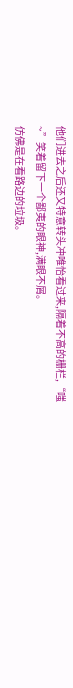他们进去之后还又特意转头冲唯怡看过来,隔着不高的栅栏,“嗤~”笑着留下一个鄙夷的眼神,满眼不屑。
仿佛是在看路边的垃圾。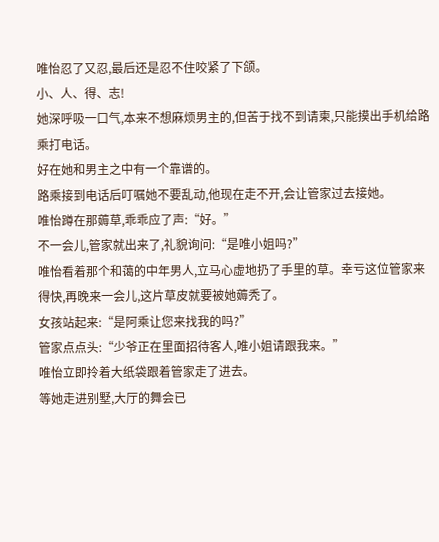唯怡忍了又忍,最后还是忍不住咬紧了下颌。
小、人、得、志!
她深呼吸一口气,本来不想麻烦男主的,但苦于找不到请柬,只能摸出手机给路乘打电话。
好在她和男主之中有一个靠谱的。
路乘接到电话后叮嘱她不要乱动,他现在走不开,会让管家过去接她。
唯怡蹲在那薅草,乖乖应了声:“好。”
不一会儿,管家就出来了,礼貌询问:“是唯小姐吗?”
唯怡看着那个和蔼的中年男人,立马心虚地扔了手里的草。幸亏这位管家来得快,再晚来一会儿,这片草皮就要被她薅秃了。
女孩站起来:“是阿乘让您来找我的吗?”
管家点点头:“少爷正在里面招待客人,唯小姐请跟我来。”
唯怡立即拎着大纸袋跟着管家走了进去。
等她走进别墅,大厅的舞会已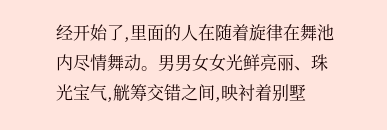经开始了,里面的人在随着旋律在舞池内尽情舞动。男男女女光鲜亮丽、珠光宝气,觥筹交错之间,映衬着别墅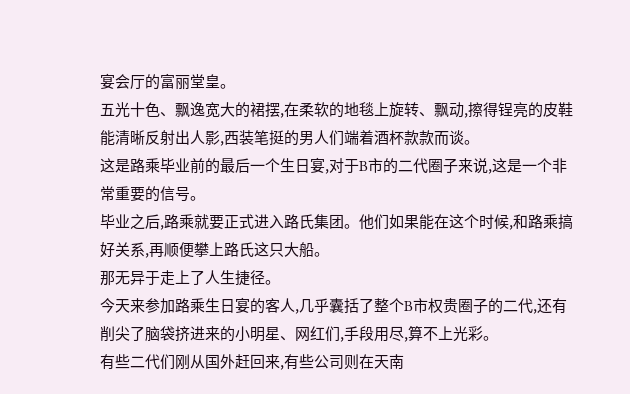宴会厅的富丽堂皇。
五光十色、飘逸宽大的裙摆,在柔软的地毯上旋转、飘动,擦得锃亮的皮鞋能清晰反射出人影,西装笔挺的男人们端着酒杯款款而谈。
这是路乘毕业前的最后一个生日宴,对于B市的二代圈子来说,这是一个非常重要的信号。
毕业之后,路乘就要正式进入路氏集团。他们如果能在这个时候,和路乘搞好关系,再顺便攀上路氏这只大船。
那无异于走上了人生捷径。
今天来参加路乘生日宴的客人,几乎囊括了整个B市权贵圈子的二代,还有削尖了脑袋挤进来的小明星、网红们,手段用尽,算不上光彩。
有些二代们刚从国外赶回来,有些公司则在天南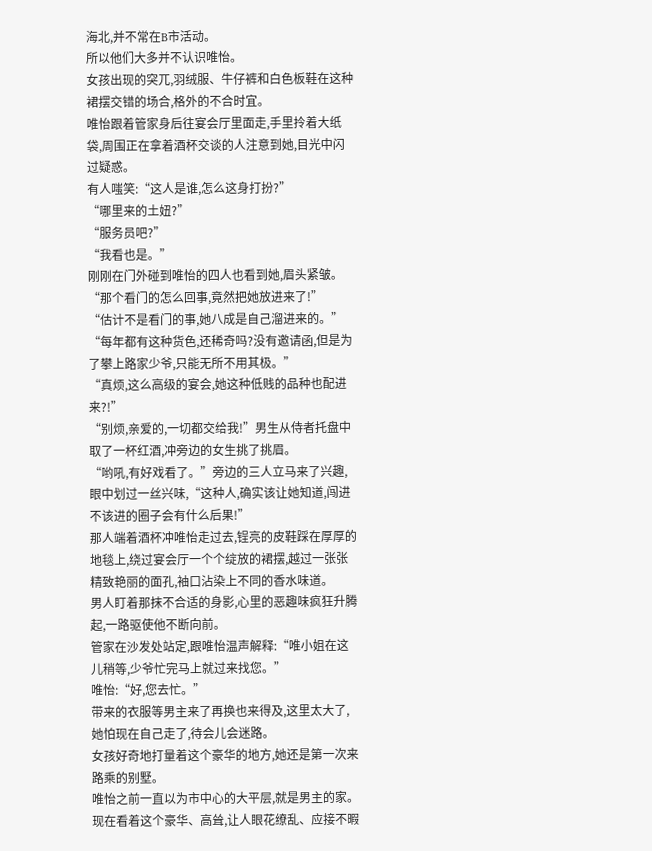海北,并不常在B市活动。
所以他们大多并不认识唯怡。
女孩出现的突兀,羽绒服、牛仔裤和白色板鞋在这种裙摆交错的场合,格外的不合时宜。
唯怡跟着管家身后往宴会厅里面走,手里拎着大纸袋,周围正在拿着酒杯交谈的人注意到她,目光中闪过疑惑。
有人嗤笑:“这人是谁,怎么这身打扮?”
“哪里来的土妞?”
“服务员吧?”
“我看也是。”
刚刚在门外碰到唯怡的四人也看到她,眉头紧皱。
“那个看门的怎么回事,竟然把她放进来了!”
“估计不是看门的事,她八成是自己溜进来的。”
“每年都有这种货色,还稀奇吗?没有邀请函,但是为了攀上路家少爷,只能无所不用其极。”
“真烦,这么高级的宴会,她这种低贱的品种也配进来?!”
“别烦,亲爱的,一切都交给我!”男生从侍者托盘中取了一杯红酒,冲旁边的女生挑了挑眉。
“哟吼,有好戏看了。”旁边的三人立马来了兴趣,眼中划过一丝兴味,“这种人,确实该让她知道,闯进不该进的圈子会有什么后果!”
那人端着酒杯冲唯怡走过去,锃亮的皮鞋踩在厚厚的地毯上,绕过宴会厅一个个绽放的裙摆,越过一张张精致艳丽的面孔,袖口沾染上不同的香水味道。
男人盯着那抹不合适的身影,心里的恶趣味疯狂升腾起,一路驱使他不断向前。
管家在沙发处站定,跟唯怡温声解释:“唯小姐在这儿稍等,少爷忙完马上就过来找您。”
唯怡:“好,您去忙。”
带来的衣服等男主来了再换也来得及,这里太大了,她怕现在自己走了,待会儿会迷路。
女孩好奇地打量着这个豪华的地方,她还是第一次来路乘的别墅。
唯怡之前一直以为市中心的大平层,就是男主的家。
现在看着这个豪华、高耸,让人眼花缭乱、应接不暇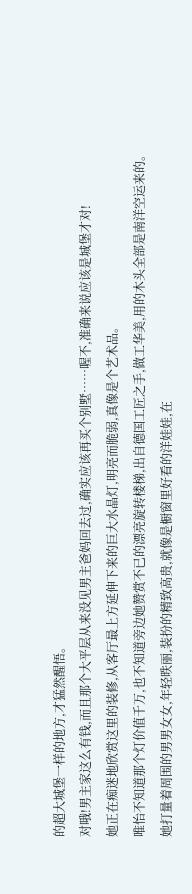的超大城堡一样的地方,才猛然醒悟。
对哦!男主家这么有钱,而且那个大平层从来没见男主爸妈回去过,确实应该再买个别墅……喔不,准确来说应该是城堡才对!
她正在痴迷地欣赏这里的装修,从客厅最上方延伸下来的巨大水晶灯,明亮而脆弱,真像是个艺术品。
唯怡不知道那个灯价值千万,也不知道旁边她赞赏不已的漂亮旋转楼梯,出自德国工匠之手,做工华美,用的木头全部是南洋空运来的。
她打量着周围的男男女女,年轻昳丽,装扮的精致高贵,就像是橱窗里好看的洋娃娃,在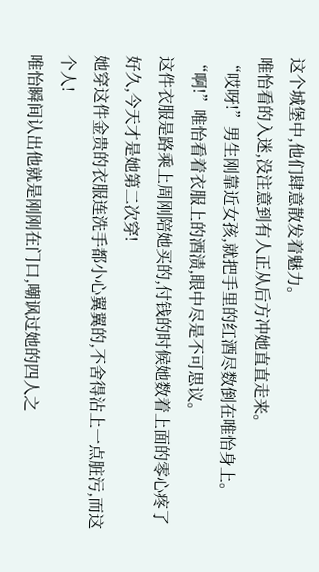这个城堡中,他们肆意散发着魅力。
唯怡看的入迷,没注意到有人正从后方冲她直直走来。
“哎呀!”男生刚靠近女孩,就把手里的红酒尽数倒在唯怡身上。
“啊!”唯怡看着衣服上的酒渍,眼中尽是不可思议。
这件衣服是路乘上周刚陪她买的,付钱的时候她数着上面的零心疼了好久,今天才是她第二次穿!
她穿这件金贵的衣服连洗手都小心翼翼的,不舍得沾上一点脏污,而这个人!
唯怡瞬间认出他就是刚刚在门口,嘲讽过她的四人之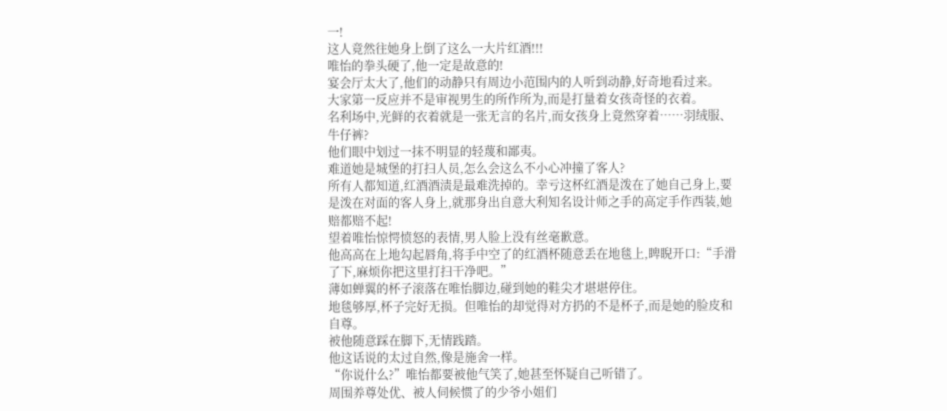一!
这人竟然往她身上倒了这么一大片红酒!!!
唯怡的拳头硬了,他一定是故意的!
宴会厅太大了,他们的动静只有周边小范围内的人听到动静,好奇地看过来。
大家第一反应并不是审视男生的所作所为,而是打量着女孩奇怪的衣着。
名利场中,光鲜的衣着就是一张无言的名片,而女孩身上竟然穿着……羽绒服、牛仔裤?
他们眼中划过一抹不明显的轻蔑和鄙夷。
难道她是城堡的打扫人员,怎么会这么不小心冲撞了客人?
所有人都知道,红酒酒渍是最难洗掉的。幸亏这杯红酒是泼在了她自己身上,要是泼在对面的客人身上,就那身出自意大利知名设计师之手的高定手作西装,她赔都赔不起!
望着唯怡惊愕愤怒的表情,男人脸上没有丝毫歉意。
他高高在上地勾起唇角,将手中空了的红酒杯随意丢在地毯上,睥睨开口:“手滑了下,麻烦你把这里打扫干净吧。”
薄如蝉翼的杯子滚落在唯怡脚边,碰到她的鞋尖才堪堪停住。
地毯够厚,杯子完好无损。但唯怡的却觉得对方扔的不是杯子,而是她的脸皮和自尊。
被他随意踩在脚下,无情践踏。
他这话说的太过自然,像是施舍一样。
“你说什么?”唯怡都要被他气笑了,她甚至怀疑自己听错了。
周围养尊处优、被人伺候惯了的少爷小姐们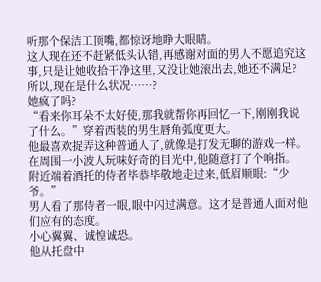听那个保洁工顶嘴,都惊讶地睁大眼睛。
这人现在还不赶紧低头认错,再感谢对面的男人不愿追究这事,只是让她收拾干净这里,又没让她滚出去,她还不满足?
所以,现在是什么状况……?
她疯了吗?
“看来你耳朵不太好使,那我就帮你再回忆一下,刚刚我说了什么。”穿着西装的男生唇角弧度更大。
他最喜欢捉弄这种普通人了,就像是打发无聊的游戏一样。
在周围一小波人玩味好奇的目光中,他随意打了个响指。
附近端着酒托的侍者毕恭毕敬地走过来,低眉顺眼:“少爷。”
男人看了那侍者一眼,眼中闪过满意。这才是普通人面对他们应有的态度。
小心翼翼、诚惶诚恐。
他从托盘中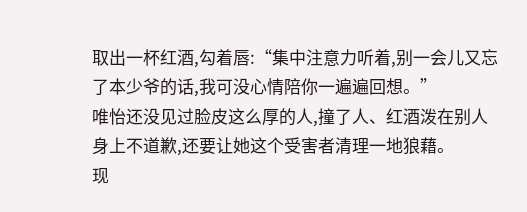取出一杯红酒,勾着唇:“集中注意力听着,别一会儿又忘了本少爷的话,我可没心情陪你一遍遍回想。”
唯怡还没见过脸皮这么厚的人,撞了人、红酒泼在别人身上不道歉,还要让她这个受害者清理一地狼藉。
现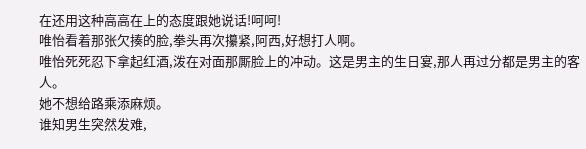在还用这种高高在上的态度跟她说话!呵呵!
唯怡看着那张欠揍的脸,拳头再次攥紧,阿西,好想打人啊。
唯怡死死忍下拿起红酒,泼在对面那厮脸上的冲动。这是男主的生日宴,那人再过分都是男主的客人。
她不想给路乘添麻烦。
谁知男生突然发难,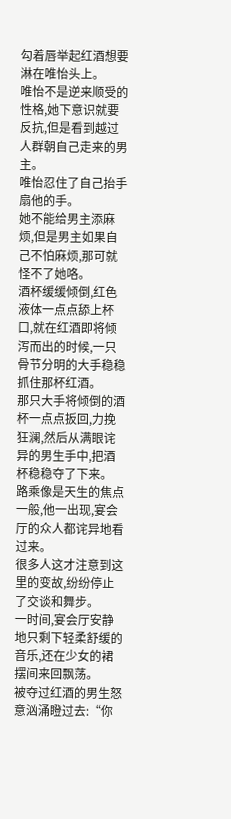勾着唇举起红酒想要淋在唯怡头上。
唯怡不是逆来顺受的性格,她下意识就要反抗,但是看到越过人群朝自己走来的男主。
唯怡忍住了自己抬手扇他的手。
她不能给男主添麻烦,但是男主如果自己不怕麻烦,那可就怪不了她咯。
酒杯缓缓倾倒,红色液体一点点舔上杯口,就在红酒即将倾泻而出的时候,一只骨节分明的大手稳稳抓住那杯红酒。
那只大手将倾倒的酒杯一点点扳回,力挽狂澜,然后从满眼诧异的男生手中,把酒杯稳稳夺了下来。
路乘像是天生的焦点一般,他一出现,宴会厅的众人都诧异地看过来。
很多人这才注意到这里的变故,纷纷停止了交谈和舞步。
一时间,宴会厅安静地只剩下轻柔舒缓的音乐,还在少女的裙摆间来回飘荡。
被夺过红酒的男生怒意汹涌瞪过去:“你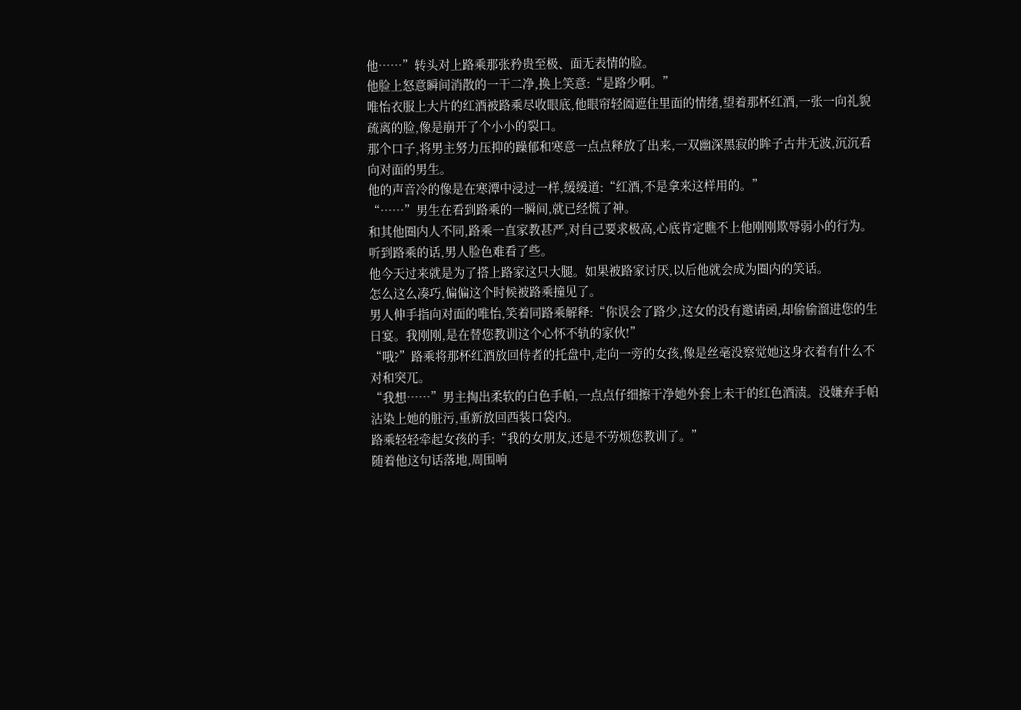他……”转头对上路乘那张矜贵至极、面无表情的脸。
他脸上怒意瞬间消散的一干二净,换上笑意:“是路少啊。”
唯怡衣服上大片的红酒被路乘尽收眼底,他眼帘轻阖遮住里面的情绪,望着那杯红酒,一张一向礼貌疏离的脸,像是崩开了个小小的裂口。
那个口子,将男主努力压抑的躁郁和寒意一点点释放了出来,一双幽深黑寂的眸子古井无波,沉沉看向对面的男生。
他的声音冷的像是在寒潭中浸过一样,缓缓道:“红酒,不是拿来这样用的。”
“……”男生在看到路乘的一瞬间,就已经慌了神。
和其他圈内人不同,路乘一直家教甚严,对自己要求极高,心底肯定瞧不上他刚刚欺辱弱小的行为。
听到路乘的话,男人脸色难看了些。
他今天过来就是为了搭上路家这只大腿。如果被路家讨厌,以后他就会成为圈内的笑话。
怎么这么凑巧,偏偏这个时候被路乘撞见了。
男人伸手指向对面的唯怡,笑着同路乘解释:“你误会了路少,这女的没有邀请函,却偷偷溜进您的生日宴。我刚刚,是在替您教训这个心怀不轨的家伙!”
“哦?”路乘将那杯红酒放回侍者的托盘中,走向一旁的女孩,像是丝毫没察觉她这身衣着有什么不对和突兀。
“我想……”男主掏出柔软的白色手帕,一点点仔细擦干净她外套上未干的红色酒渍。没嫌弃手帕沾染上她的脏污,重新放回西装口袋内。
路乘轻轻牵起女孩的手:“我的女朋友,还是不劳烦您教训了。”
随着他这句话落地,周围响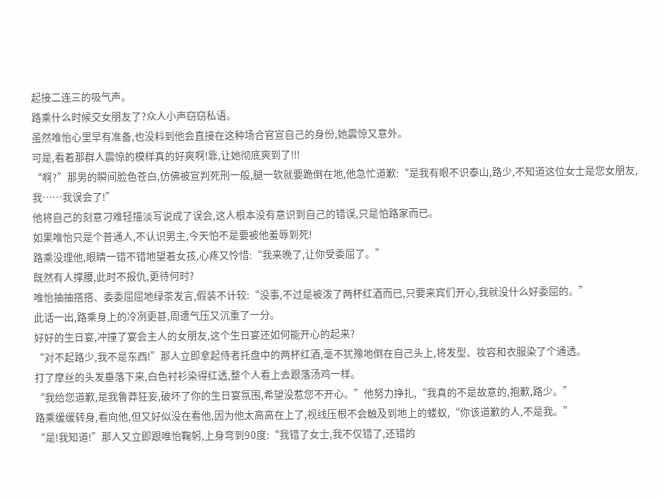起接二连三的吸气声。
路乘什么时候交女朋友了?众人小声窃窃私语。
虽然唯怡心里早有准备,也没料到他会直接在这种场合官宣自己的身份,她震惊又意外。
可是,看着那群人震惊的模样真的好爽啊!靠,让她彻底爽到了!!!
“啊?”那男的瞬间脸色苍白,仿佛被宣判死刑一般,腿一软就要跪倒在地,他急忙道歉:“是我有眼不识泰山,路少,不知道这位女士是您女朋友,我……我误会了!”
他将自己的刻意刁难轻描淡写说成了误会,这人根本没有意识到自己的错误,只是怕路家而已。
如果唯怡只是个普通人,不认识男主,今天怕不是要被他羞辱到死!
路乘没理他,眼睛一错不错地望着女孩,心疼又怜惜:“我来晚了,让你受委屈了。”
既然有人撑腰,此时不报仇,更待何时?
唯怡抽抽搭搭、委委屈屈地绿茶发言,假装不计较:“没事,不过是被泼了两杯红酒而已,只要来宾们开心,我就没什么好委屈的。”
此话一出,路乘身上的冷冽更甚,周遭气压又沉重了一分。
好好的生日宴,冲撞了宴会主人的女朋友,这个生日宴还如何能开心的起来?
“对不起路少,我不是东西!”那人立即拿起侍者托盘中的两杯红酒,毫不犹豫地倒在自己头上,将发型、妆容和衣服染了个通透。
打了摩丝的头发垂落下来,白色衬衫染得红透,整个人看上去跟落汤鸡一样。
“我给您道歉,是我鲁莽狂妄,破坏了你的生日宴氛围,希望没惹您不开心。”他努力挣扎,“我真的不是故意的,抱歉,路少。”
路乘缓缓转身,看向他,但又好似没在看他,因为他太高高在上了,视线压根不会触及到地上的蝼蚁,“你该道歉的人,不是我。”
“是!我知道!”那人又立即跟唯怡鞠躬,上身弯到90度:“我错了女士,我不仅错了,还错的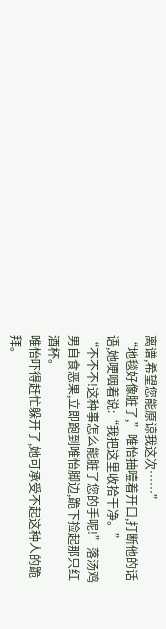离谱,希望您能原谅我这次……”
“地毯好像脏了,”唯怡抽噎着开口,打断他的话语,她哽咽着说:“我把这里收拾干净。”
“不不不!这种事怎么能脏了您的手呢!”落汤鸡男自食恶果,立即跑到唯怡脚边,跪下捡起那只红酒杯。
唯怡吓得赶忙躲开了,她可承受不起这种人的跪拜。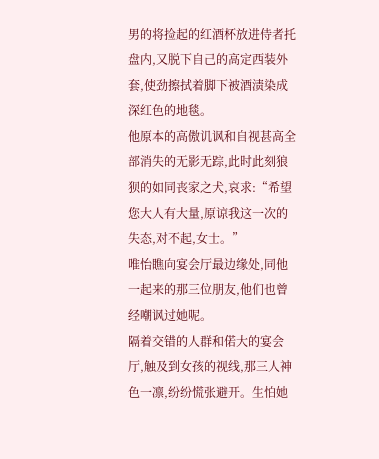男的将捡起的红酒杯放进侍者托盘内,又脱下自己的高定西装外套,使劲擦拭着脚下被酒渍染成深红色的地毯。
他原本的高傲讥讽和自视甚高全部消失的无影无踪,此时此刻狼狈的如同丧家之犬,哀求:“希望您大人有大量,原谅我这一次的失态,对不起,女士。”
唯怡瞧向宴会厅最边缘处,同他一起来的那三位朋友,他们也曾经嘲讽过她呢。
隔着交错的人群和偌大的宴会厅,触及到女孩的视线,那三人神色一凛,纷纷慌张避开。生怕她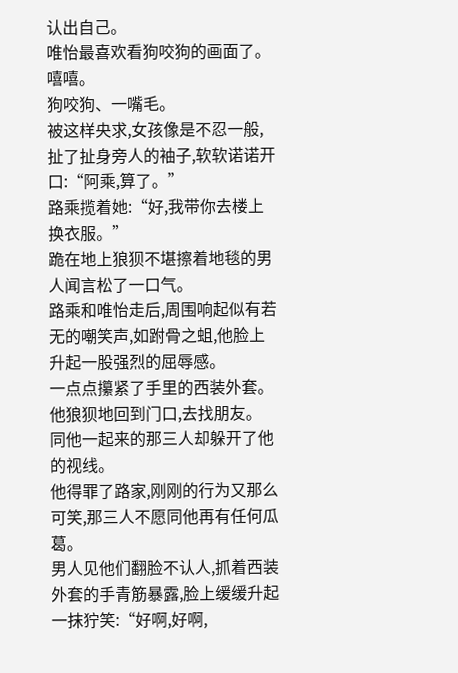认出自己。
唯怡最喜欢看狗咬狗的画面了。嘻嘻。
狗咬狗、一嘴毛。
被这样央求,女孩像是不忍一般,扯了扯身旁人的袖子,软软诺诺开口:“阿乘,算了。”
路乘揽着她:“好,我带你去楼上换衣服。”
跪在地上狼狈不堪擦着地毯的男人闻言松了一口气。
路乘和唯怡走后,周围响起似有若无的嘲笑声,如跗骨之蛆,他脸上升起一股强烈的屈辱感。
一点点攥紧了手里的西装外套。
他狼狈地回到门口,去找朋友。
同他一起来的那三人却躲开了他的视线。
他得罪了路家,刚刚的行为又那么可笑,那三人不愿同他再有任何瓜葛。
男人见他们翻脸不认人,抓着西装外套的手青筋暴露,脸上缓缓升起一抹狞笑:“好啊,好啊,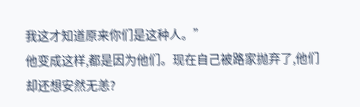我这才知道原来你们是这种人。”
他变成这样,都是因为他们。现在自己被路家抛弃了,他们却还想安然无恙?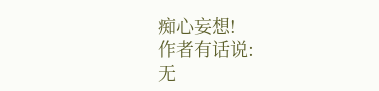痴心妄想!
作者有话说:
无